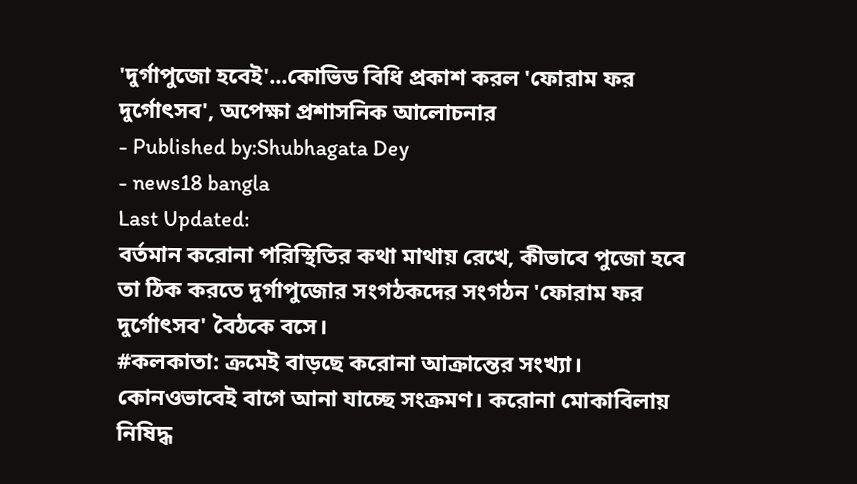'দুর্গাপুজো হবেই'...কোভিড বিধি প্রকাশ করল 'ফোরাম ফর দুর্গোৎসব', অপেক্ষা প্রশাসনিক আলোচনার
- Published by:Shubhagata Dey
- news18 bangla
Last Updated:
বর্তমান করোনা পরিস্থিতির কথা মাথায় রেখে, কীভাবে পুজো হবে তা ঠিক করতে দুর্গাপুজোর সংগঠকদের সংগঠন 'ফোরাম ফর দুর্গোৎসব' বৈঠকে বসে।
#কলকাতা: ক্রমেই বাড়ছে করোনা আক্রান্তের সংখ্যা। কোনওভাবেই বাগে আনা যাচ্ছে সংক্রমণ। করোনা মোকাবিলায় নিষিদ্ধ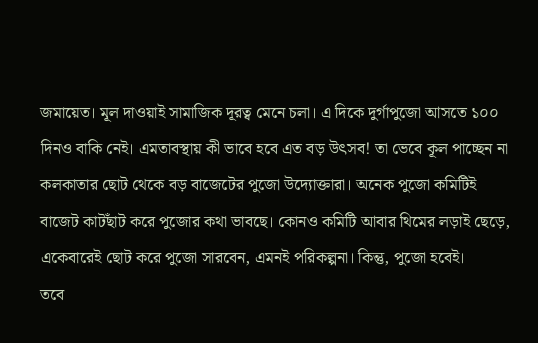জমায়েত। মূল দাওয়াই সামাজিক দূরত্ব মেনে চলা। এ দিকে দুর্গাপুজো আসতে ১০০ দিনও বাকি নেই। এমতাবস্থায় কী ভাবে হবে এত বড় উৎসব! তা ভেবে কূল পাচ্ছেন না কলকাতার ছোট থেকে বড় বাজেটের পুজো উদ্যোক্তারা। অনেক পুজো কমিটিই বাজেট কাটছাঁট করে পুজোর কথা ভাবছে। কোনও কমিটি আবার থিমের লড়াই ছেড়ে, একেবারেই ছোট করে পুজো সারবেন, এমনই পরিকল্পনা। কিন্তু, পুজো হবেই।
তবে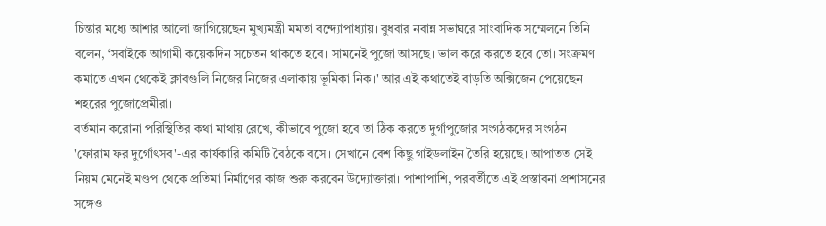চিন্তার মধ্যে আশার আলো জাগিয়েছেন মুখ্যমন্ত্রী মমতা বন্দ্যোপাধ্যায়। বুধবার নবান্ন সভাঘরে সাংবাদিক সম্মেলনে তিনি বলেন, ‘সবাইকে আগামী কয়েকদিন সচেতন থাকতে হবে। সামনেই পুজো আসছে। ভাল করে করতে হবে তো। সংক্রমণ কমাতে এখন থেকেই ক্লাবগুলি নিজের নিজের এলাকায় ভূমিকা নিক।' আর এই কথাতেই বাড়তি অক্সিজেন পেয়েছেন শহরের পুজোপ্রেমীরা।
বর্তমান করোনা পরিস্থিতির কথা মাথায় রেখে, কীভাবে পুজো হবে তা ঠিক করতে দুর্গাপুজোর সংগঠকদের সংগঠন 'ফোরাম ফর দুর্গোৎসব'-এর কার্যকারি কমিটি বৈঠকে বসে। সেখানে বেশ কিছু গাইডলাইন তৈরি হয়েছে। আপাতত সেই নিয়ম মেনেই মণ্ডপ থেকে প্রতিমা নির্মাণের কাজ শুরু করবেন উদ্যোক্তারা। পাশাপাশি, পরবর্তীতে এই প্রস্তাবনা প্রশাসনের সঙ্গেও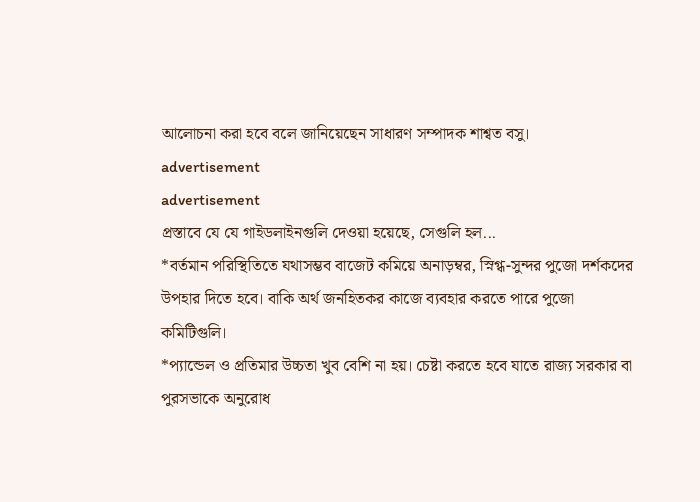আলোচনা করা হবে বলে জানিয়েছেন সাধারণ সম্পাদক শাশ্বত বসু।
advertisement
advertisement
প্রস্তাবে যে যে গাইডলাইনগুলি দেওয়া হয়েছে, সেগুলি হল...
*বর্তমান পরিস্থিতিতে যথাসম্ভব বাজেট কমিয়ে অনাড়ম্বর, স্নিগ্ধ-সুন্দর পুজো দর্শকদের উপহার দিতে হবে। বাকি অর্থ জনহিতকর কাজে ব্যবহার করতে পারে পুজো কমিটিগুলি।
*প্যান্ডেল ও প্রতিমার উচ্চতা খুব বেশি না হয়। চেষ্টা করতে হবে যাতে রাজ্য সরকার বা পুরসভাকে অনুরোধ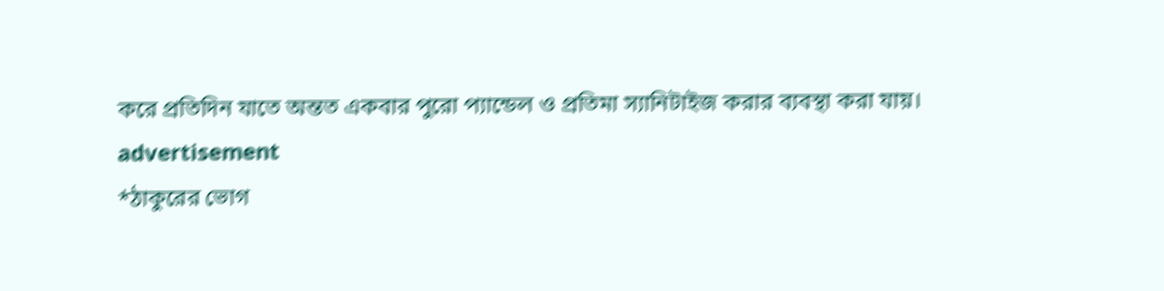করে প্রতিদিন যাতে অন্তত একবার পুরো প্যান্ডেল ও প্রতিমা স্যানিটাইজ করার ব্যবস্থা করা যায়।
advertisement
*ঠাকুরের ভোগ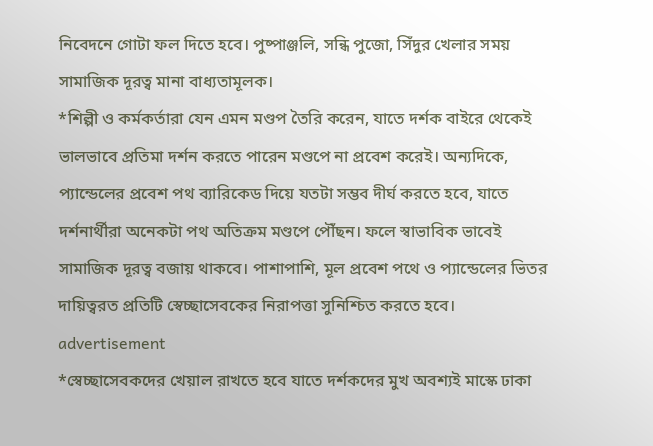নিবেদনে গোটা ফল দিতে হবে। পুষ্পাঞ্জলি, সন্ধি পুজো, সিঁদুর খেলার সময় সামাজিক দূরত্ব মানা বাধ্যতামূলক।
*শিল্পী ও কর্মকর্তারা যেন এমন মণ্ডপ তৈরি করেন, যাতে দর্শক বাইরে থেকেই ভালভাবে প্রতিমা দর্শন করতে পারেন মণ্ডপে না প্রবেশ করেই। অন্যদিকে, প্যান্ডেলের প্রবেশ পথ ব্যারিকেড দিয়ে যতটা সম্ভব দীর্ঘ করতে হবে, যাতে দর্শনার্থীরা অনেকটা পথ অতিক্রম মণ্ডপে পৌঁছন। ফলে স্বাভাবিক ভাবেই সামাজিক দূরত্ব বজায় থাকবে। পাশাপাশি, মূল প্রবেশ পথে ও প্যান্ডেলের ভিতর দায়িত্বরত প্রতিটি স্বেচ্ছাসেবকের নিরাপত্তা সুনিশ্চিত করতে হবে।
advertisement
*স্বেচ্ছাসেবকদের খেয়াল রাখতে হবে যাতে দর্শকদের মুখ অবশ্যই মাস্কে ঢাকা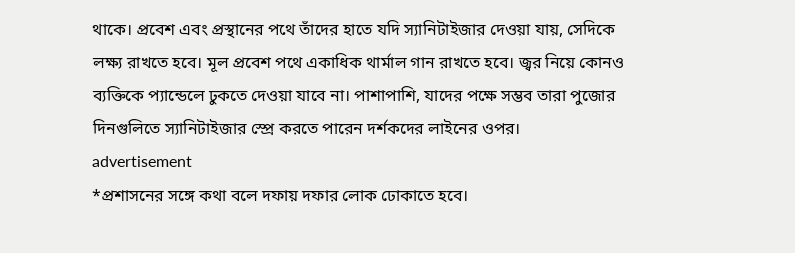থাকে। প্রবেশ এবং প্রস্থানের পথে তাঁদের হাতে যদি স্যানিটাইজার দেওয়া যায়, সেদিকে লক্ষ্য রাখতে হবে। মূল প্রবেশ পথে একাধিক থার্মাল গান রাখতে হবে। জ্বর নিয়ে কোনও ব্যক্তিকে প্যান্ডেলে ঢুকতে দেওয়া যাবে না। পাশাপাশি, যাদের পক্ষে সম্ভব তারা পুজোর দিনগুলিতে স্যানিটাইজার স্প্রে করতে পারেন দর্শকদের লাইনের ওপর।
advertisement
*প্রশাসনের সঙ্গে কথা বলে দফায় দফার লোক ঢোকাতে হবে।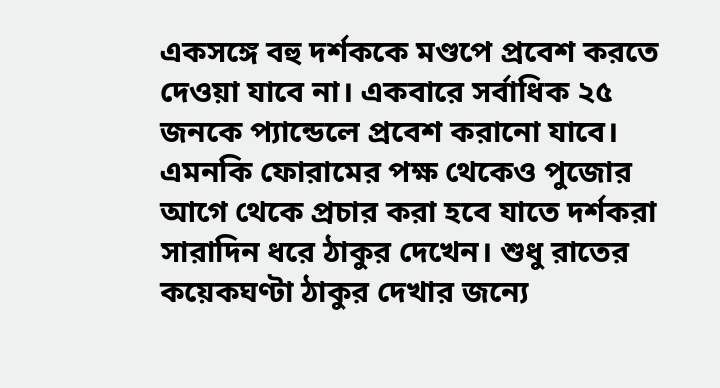একসঙ্গে বহু দর্শককে মণ্ডপে প্রবেশ করতে দেওয়া যাবে না। একবারে সর্বাধিক ২৫ জনকে প্যান্ডেলে প্রবেশ করানো যাবে। এমনকি ফোরামের পক্ষ থেকেও পুজোর আগে থেকে প্রচার করা হবে যাতে দর্শকরা সারাদিন ধরে ঠাকুর দেখেন। শুধু রাতের কয়েকঘণ্টা ঠাকুর দেখার জন্যে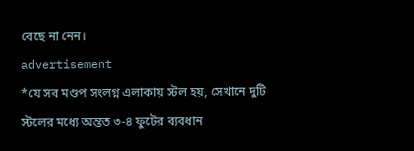বেছে না নেন।
advertisement
*যে সব মণ্ডপ সংলগ্ন এলাকায় স্টল হয়, সেখানে দুটি স্টলের মধ্যে অন্তত ৩-৪ ফুটের ব্যবধান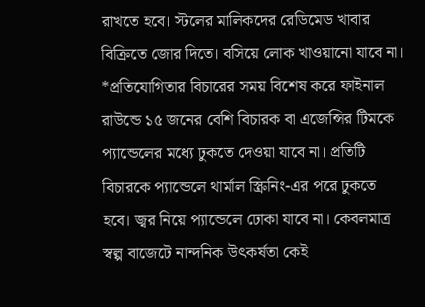রাখতে হবে। স্টলের মালিকদের রেডিমেড খাবার বিক্রিতে জোর দিতে। বসিয়ে লোক খাওয়ানো যাবে না।
*প্রতিযোগিতার বিচারের সময় বিশেষ করে ফাইনাল রাউন্ডে ১৫ জনের বেশি বিচারক বা এজেন্সির টিমকে প্যান্ডেলের মধ্যে ঢুকতে দেওয়া যাবে না। প্রতিটি বিচারকে প্যান্ডেলে থার্মাল স্ক্রিনিং-এর পরে ঢুকতে হবে। জ্বর নিয়ে প্যান্ডেলে ঢোকা যাবে না। কেবলমাত্র স্বল্প বাজেটে নান্দনিক উৎকর্ষতা কেই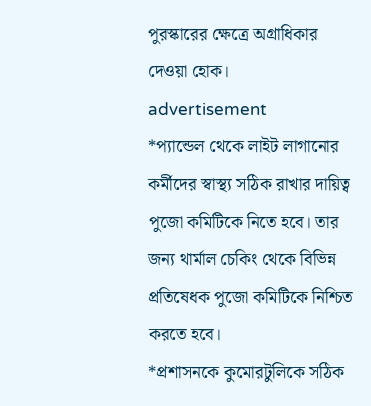পুরস্কারের ক্ষেত্রে অগ্রাধিকার দেওয়া হোক।
advertisement
*প্যান্ডেল থেকে লাইট লাগানোর কর্মীদের স্বাস্থ্য সঠিক রাখার দায়িত্ব পুজো কমিটিকে নিতে হবে। তার জন্য থার্মাল চেকিং থেকে বিভিন্ন প্রতিষেধক পুজো কমিটিকে নিশ্চিত করতে হবে।
*প্রশাসনকে কুমোরটুলিকে সঠিক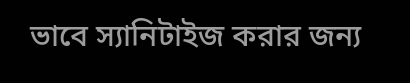ভাবে স্যানিটাইজ করার জন্য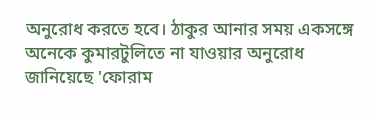অনুরোধ করতে হবে। ঠাকুর আনার সময় একসঙ্গে অনেকে কুমারটুলিতে না যাওয়ার অনুরোধ জানিয়েছে 'ফোরাম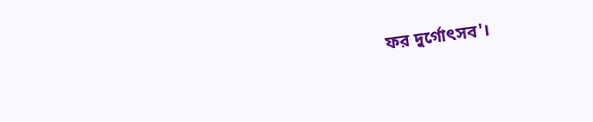ফর দুর্গোৎসব'।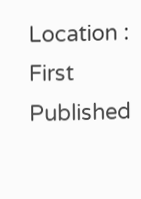Location :
First Published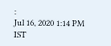:
Jul 16, 2020 1:14 PM IST